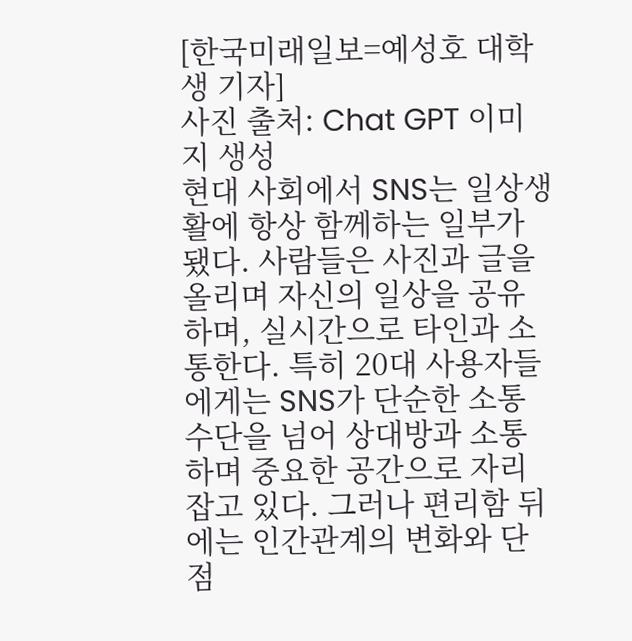[한국미래일보=예성호 대학생 기자]
사진 출처: Chat GPT 이미지 생성
현대 사회에서 SNS는 일상생활에 항상 함께하는 일부가 됐다. 사람들은 사진과 글을 올리며 자신의 일상을 공유하며, 실시간으로 타인과 소통한다. 특히 20대 사용자들에게는 SNS가 단순한 소통 수단을 넘어 상대방과 소통하며 중요한 공간으로 자리 잡고 있다. 그러나 편리함 뒤에는 인간관계의 변화와 단점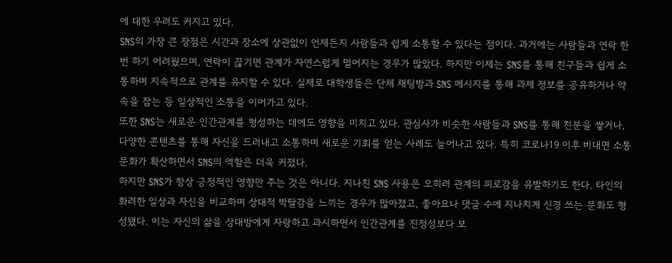에 대한 우려도 커지고 있다.
SNS의 가장 큰 장점은 시간과 장소에 상관없이 언제든지 사람들과 쉽게 소통할 수 있다는 점이다. 과거에는 사람들과 연락 한번 하기 어려웠으며, 연락이 끊기면 관계가 자연스럽게 멀어지는 경우가 많았다. 하지만 이제는 SNS를 통해 친구들과 쉽게 소통하며 지속적으로 관계를 유지할 수 있다. 실제로 대학생들은 단체 채팅방과 SNS 메시지를 통해 과제 정보를 공유하거나 약속을 잡는 등 일상적인 소통을 이어가고 있다.
또한 SNS는 새로운 인간관계를 형성하는 데에도 영향을 미치고 있다. 관심사가 비슷한 사람들과 SNS를 통해 친분을 쌓거나, 다양한 콘텐츠를 통해 자신을 드러내고 소통하며 새로운 기회를 얻는 사례도 늘어나고 있다. 특히 코로나19 이후 비대면 소통 문화가 확산하면서 SNS의 역할은 더욱 커졌다.
하지만 SNS가 항상 긍정적인 영향만 주는 것은 아니다. 지나친 SNS 사용은 오히려 관계의 피로감을 유발하기도 한다. 타인의 화려한 일상과 자신을 비교하며 상대적 박탈감을 느끼는 경우가 많아졌고, 좋아요나 댓글 수에 지나치게 신경 쓰는 문화도 형성됐다. 이는 자신의 삶을 상대방에게 자랑하고 과시하면서 인간관계를 진정성보다 보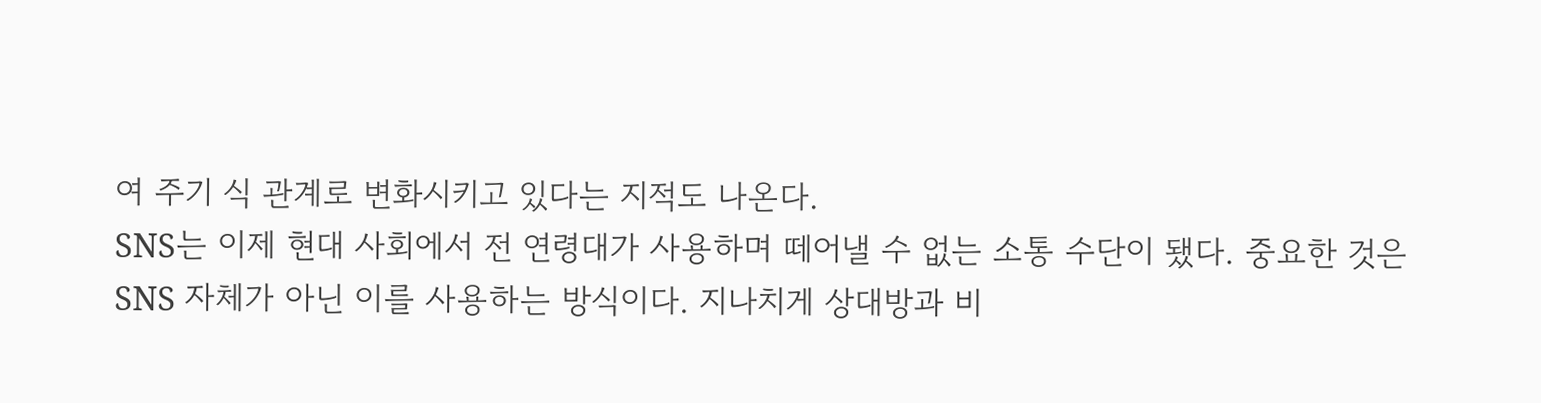여 주기 식 관계로 변화시키고 있다는 지적도 나온다.
SNS는 이제 현대 사회에서 전 연령대가 사용하며 떼어낼 수 없는 소통 수단이 됐다. 중요한 것은 SNS 자체가 아닌 이를 사용하는 방식이다. 지나치게 상대방과 비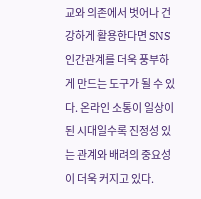교와 의존에서 벗어나 건강하게 활용한다면 SNS 인간관계를 더욱 풍부하게 만드는 도구가 될 수 있다. 온라인 소통이 일상이 된 시대일수록 진정성 있는 관계와 배려의 중요성이 더욱 커지고 있다.